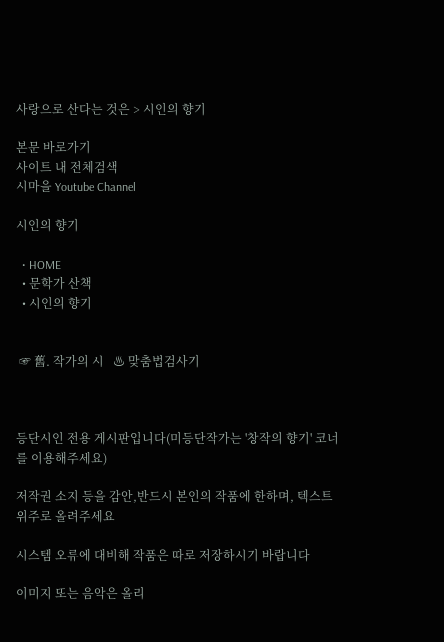사랑으로 산다는 것은 > 시인의 향기

본문 바로가기
사이트 내 전체검색
시마을 Youtube Channel

시인의 향기

  • HOME
  • 문학가 산책
  • 시인의 향기


 ☞ 舊. 작가의 시   ♨ 맞춤법검사기



등단시인 전용 게시판입니다(미등단작가는 '창작의 향기' 코너를 이용해주세요)

저작권 소지 등을 감안,반드시 본인의 작품에 한하며, 텍스트 위주로 올려주세요

시스템 오류에 대비해 작품은 따로 저장하시기 바랍니다

이미지 또는 음악은 올리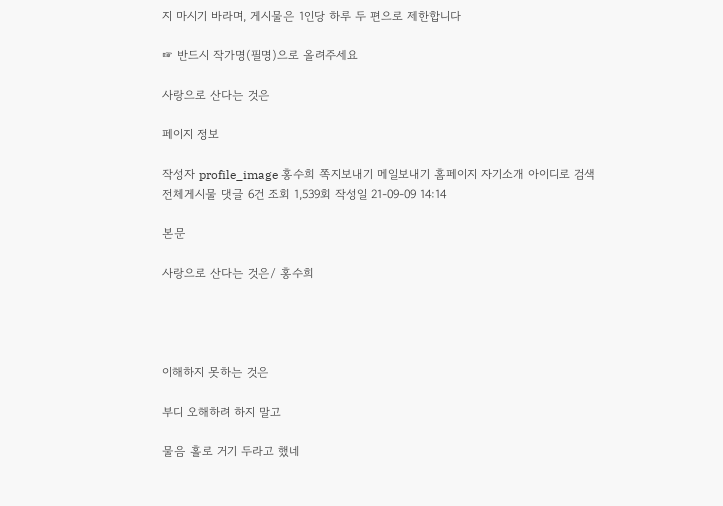지 마시기 바라며, 게시물은 1인당 하루 두 편으로 제한합니다

☞ 반드시 작가명(필명)으로 올려주세요

사랑으로 산다는 것은

페이지 정보

작성자 profile_image 홍수희 쪽지보내기 메일보내기 홈페이지 자기소개 아이디로 검색 전체게시물 댓글 6건 조회 1,539회 작성일 21-09-09 14:14

본문

사랑으로 산다는 것은/ 홍수희




이해하지 못하는 것은

부디 오해하려 하지 말고

물음 홀로 거기 두라고 했네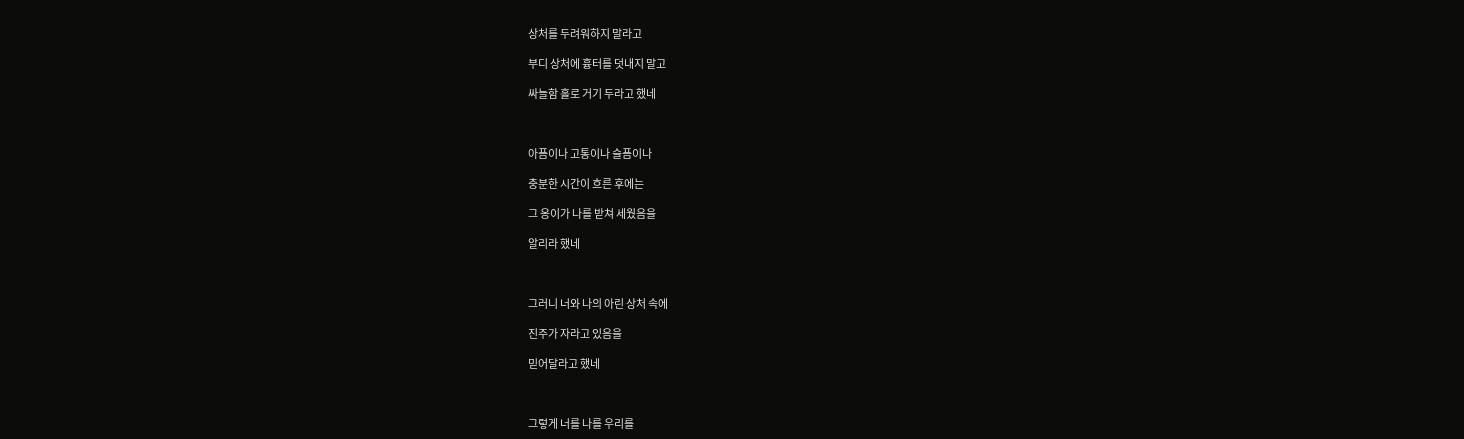상처를 두려워하지 말라고

부디 상처에 흉터를 덧내지 말고

싸늘함 홀로 거기 두라고 했네



아픔이나 고통이나 슬픔이나

충분한 시간이 흐른 후에는

그 옹이가 나를 받쳐 세웠음을

알리라 했네



그러니 너와 나의 아린 상처 속에

진주가 자라고 있음을

믿어달라고 했네



그렇게 너를 나를 우리를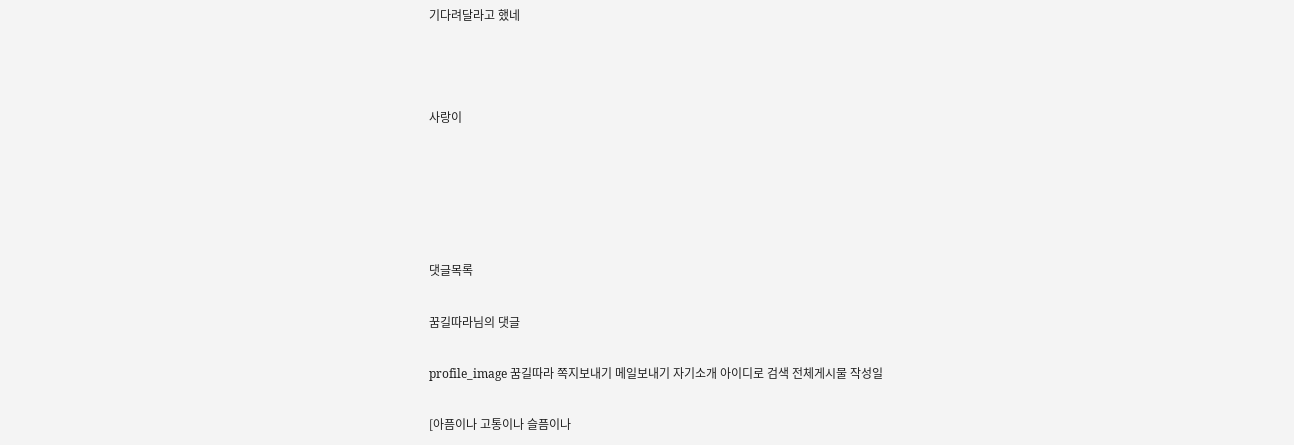기다려달라고 했네



사랑이





댓글목록

꿈길따라님의 댓글

profile_image 꿈길따라 쪽지보내기 메일보내기 자기소개 아이디로 검색 전체게시물 작성일

[아픔이나 고통이나 슬픔이나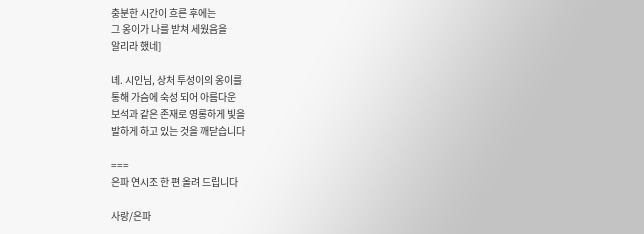충분한 시간이 흐른 후에는
그 옹이가 나를 받쳐 세웠음을
알리라 했네]

녜. 시인님, 상처 투성이의 옹이를
통해 가슴에 숙성 되어 아름다운
보석과 같은 존재로 영롱하게 빛을
발하게 하고 있는 것을 깨닫습니다

===
은파 연시조 한 편 올려 드립니다

사랑/은파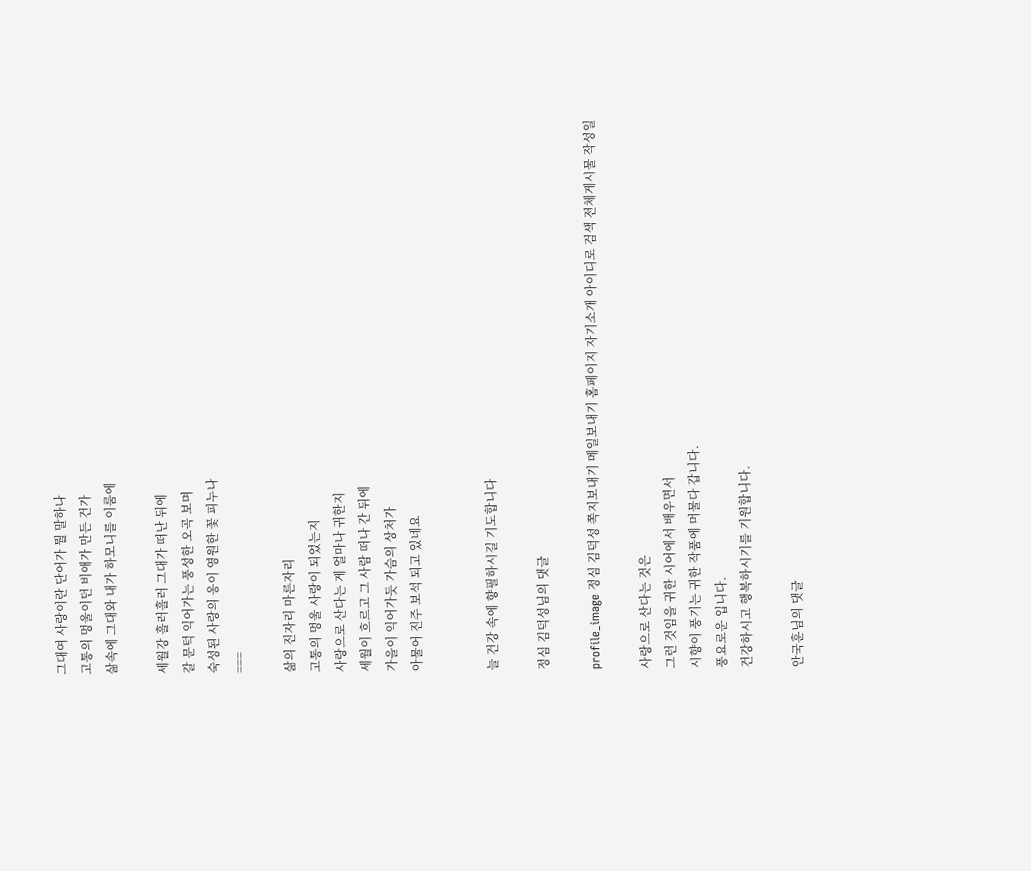그대여 사랑이란 단어가 뭘 말하나
고통의 멍울이던 비애가 만든 건가
삶속에 그대와 내가 하모니를 이룸에

세월강 흘러흘러 그대가 떠난 뒤에
갈 문턱 익어가는 풍성한 오곡 보며
숙성된 사랑의 옹이 영원한 꽃 피누나
===

삶의 진자리 마른자리
고통의 멍울 사랑이 되었는지
사랑으로 산다는 게 얼마나 귀한지
세월이 흐르고 그 사람 떠나 간 뒤에
가을이 익어가듯 가슴의 상처가
아물어 진주 보석 되고 있네요


늘 건강 속에 향필하시길 기도합니다

정심 김덕성님의 댓글

profile_image 정심 김덕성 쪽지보내기 메일보내기 홈페이지 자기소개 아이디로 검색 전체게시물 작성일

사랑으로 산다는 것은
그런 것임을 귀한 시어에서 배우면서
시향이 풍기는 귀한 작품에 머물다 갑니다.
풍요로운 입니다.
건강하시고 행복하시기를 기원합니다.

안국훈님의 댓글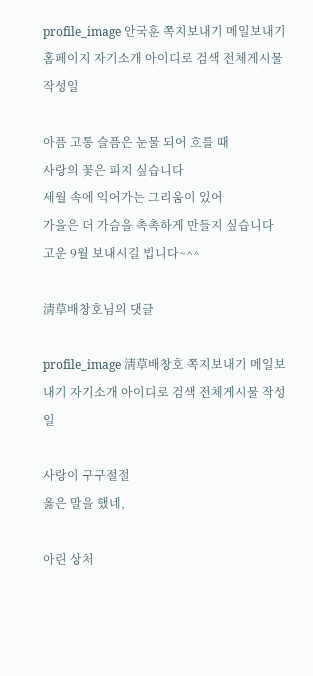profile_image 안국훈 쪽지보내기 메일보내기 홈페이지 자기소개 아이디로 검색 전체게시물 작성일

아픔 고통 슬픔은 눈물 되어 흐를 때
사랑의 꽃은 피지 싶습니다
세월 속에 익어가는 그리움이 있어
가을은 더 가슴을 촉촉하게 만들지 싶습니다
고운 9월 보내시길 빕니다~^^

淸草배창호님의 댓글

profile_image 淸草배창호 쪽지보내기 메일보내기 자기소개 아이디로 검색 전체게시물 작성일

사랑이 구구절절
옳은 말을 했네,

아린 상처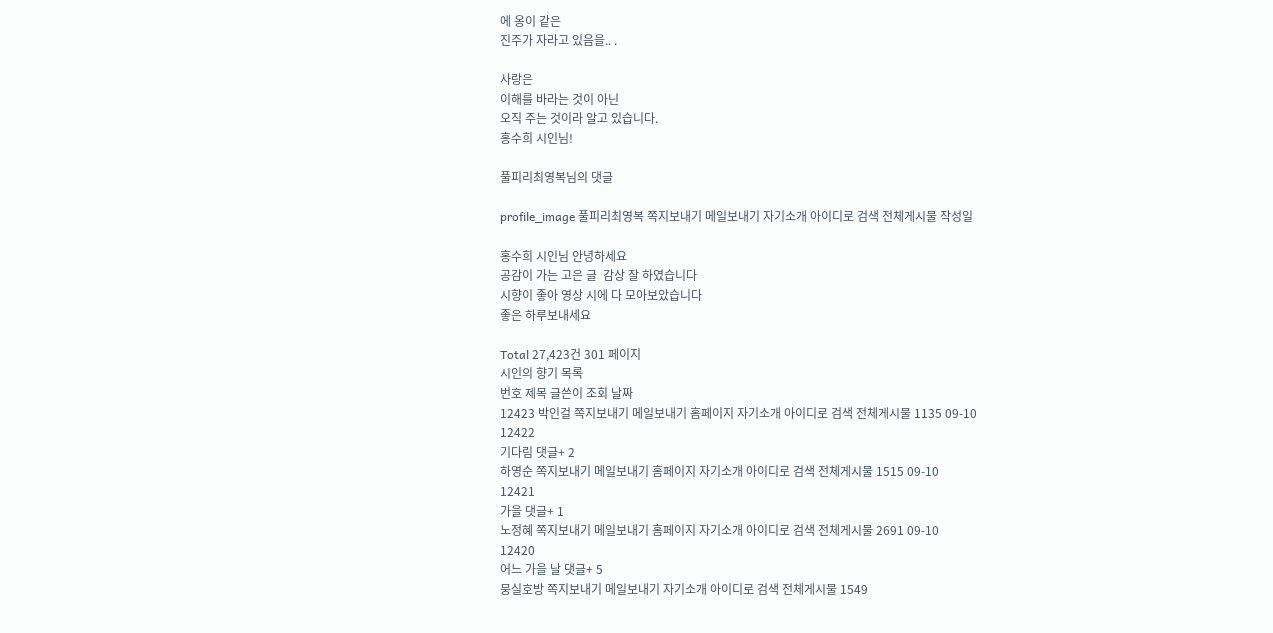에 옹이 같은
진주가 자라고 있음을.. .

사랑은
이해를 바라는 것이 아닌
오직 주는 것이라 알고 있습니다.
홍수희 시인님!

풀피리최영복님의 댓글

profile_image 풀피리최영복 쪽지보내기 메일보내기 자기소개 아이디로 검색 전체게시물 작성일

홍수희 시인님 안녕하세요
공감이 가는 고은 글  감상 잘 하였습니다
시향이 좋아 영상 시에 다 모아보았습니다
좋은 하루보내세요

Total 27,423건 301 페이지
시인의 향기 목록
번호 제목 글쓴이 조회 날짜
12423 박인걸 쪽지보내기 메일보내기 홈페이지 자기소개 아이디로 검색 전체게시물 1135 09-10
12422
기다림 댓글+ 2
하영순 쪽지보내기 메일보내기 홈페이지 자기소개 아이디로 검색 전체게시물 1515 09-10
12421
가을 댓글+ 1
노정혜 쪽지보내기 메일보내기 홈페이지 자기소개 아이디로 검색 전체게시물 2691 09-10
12420
어느 가을 날 댓글+ 5
뭉실호방 쪽지보내기 메일보내기 자기소개 아이디로 검색 전체게시물 1549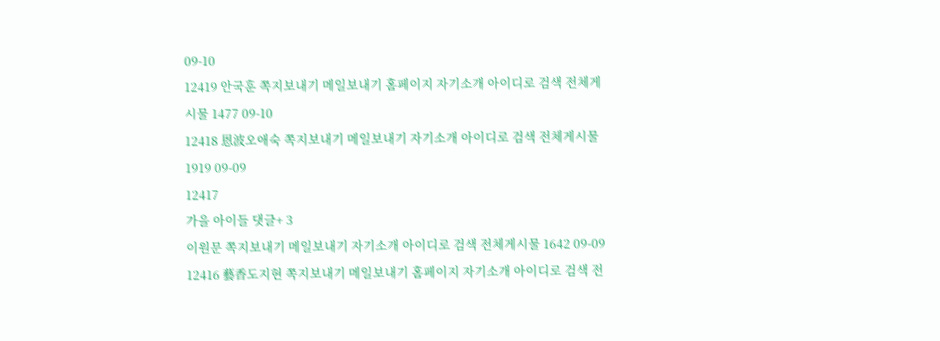09-10
12419 안국훈 쪽지보내기 메일보내기 홈페이지 자기소개 아이디로 검색 전체게시물 1477 09-10
12418 恩波오애숙 쪽지보내기 메일보내기 자기소개 아이디로 검색 전체게시물 1919 09-09
12417
가을 아이들 댓글+ 3
이원문 쪽지보내기 메일보내기 자기소개 아이디로 검색 전체게시물 1642 09-09
12416 藝香도지현 쪽지보내기 메일보내기 홈페이지 자기소개 아이디로 검색 전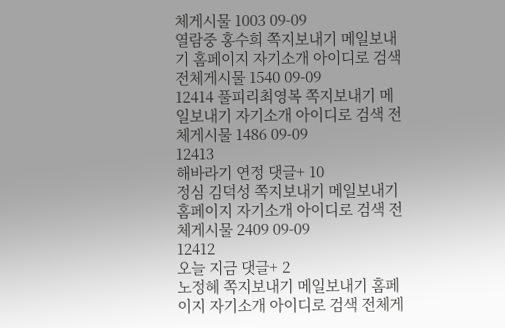체게시물 1003 09-09
열람중 홍수희 쪽지보내기 메일보내기 홈페이지 자기소개 아이디로 검색 전체게시물 1540 09-09
12414 풀피리최영복 쪽지보내기 메일보내기 자기소개 아이디로 검색 전체게시물 1486 09-09
12413
해바라기 연정 댓글+ 10
정심 김덕성 쪽지보내기 메일보내기 홈페이지 자기소개 아이디로 검색 전체게시물 2409 09-09
12412
오늘 지금 댓글+ 2
노정혜 쪽지보내기 메일보내기 홈페이지 자기소개 아이디로 검색 전체게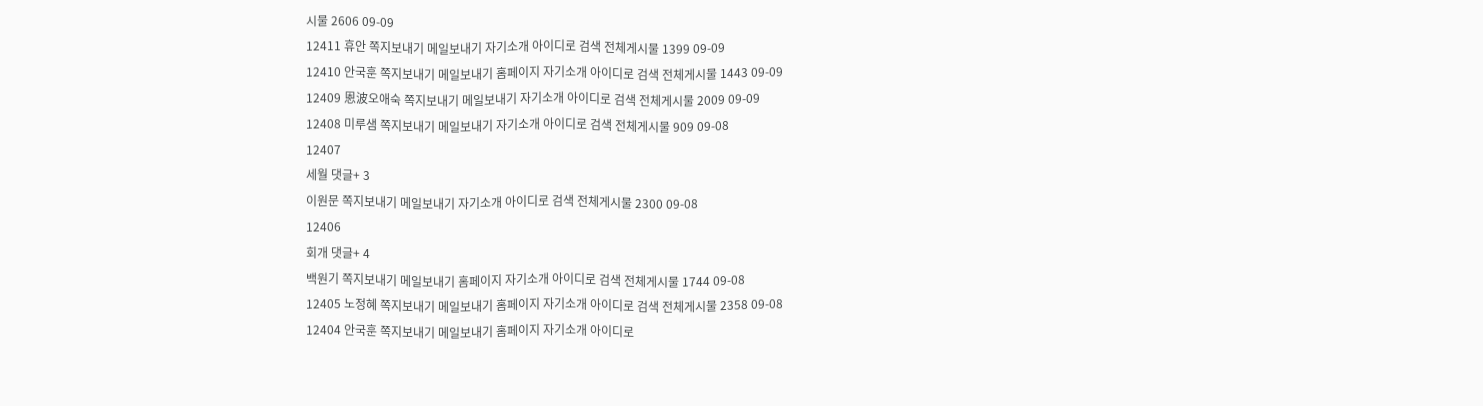시물 2606 09-09
12411 휴안 쪽지보내기 메일보내기 자기소개 아이디로 검색 전체게시물 1399 09-09
12410 안국훈 쪽지보내기 메일보내기 홈페이지 자기소개 아이디로 검색 전체게시물 1443 09-09
12409 恩波오애숙 쪽지보내기 메일보내기 자기소개 아이디로 검색 전체게시물 2009 09-09
12408 미루샘 쪽지보내기 메일보내기 자기소개 아이디로 검색 전체게시물 909 09-08
12407
세월 댓글+ 3
이원문 쪽지보내기 메일보내기 자기소개 아이디로 검색 전체게시물 2300 09-08
12406
회개 댓글+ 4
백원기 쪽지보내기 메일보내기 홈페이지 자기소개 아이디로 검색 전체게시물 1744 09-08
12405 노정혜 쪽지보내기 메일보내기 홈페이지 자기소개 아이디로 검색 전체게시물 2358 09-08
12404 안국훈 쪽지보내기 메일보내기 홈페이지 자기소개 아이디로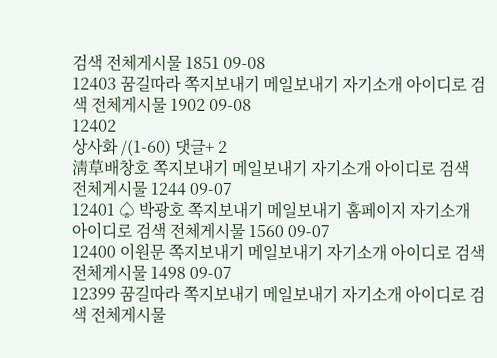검색 전체게시물 1851 09-08
12403 꿈길따라 쪽지보내기 메일보내기 자기소개 아이디로 검색 전체게시물 1902 09-08
12402
상사화 /(1-60) 댓글+ 2
淸草배창호 쪽지보내기 메일보내기 자기소개 아이디로 검색 전체게시물 1244 09-07
12401 ♤ 박광호 쪽지보내기 메일보내기 홈페이지 자기소개 아이디로 검색 전체게시물 1560 09-07
12400 이원문 쪽지보내기 메일보내기 자기소개 아이디로 검색 전체게시물 1498 09-07
12399 꿈길따라 쪽지보내기 메일보내기 자기소개 아이디로 검색 전체게시물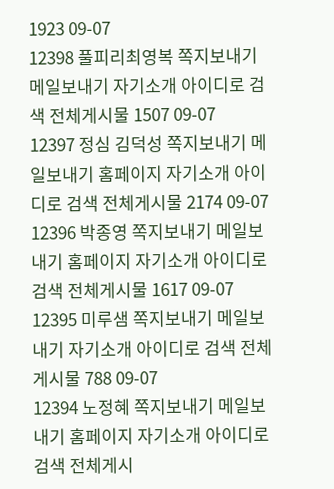1923 09-07
12398 풀피리최영복 쪽지보내기 메일보내기 자기소개 아이디로 검색 전체게시물 1507 09-07
12397 정심 김덕성 쪽지보내기 메일보내기 홈페이지 자기소개 아이디로 검색 전체게시물 2174 09-07
12396 박종영 쪽지보내기 메일보내기 홈페이지 자기소개 아이디로 검색 전체게시물 1617 09-07
12395 미루샘 쪽지보내기 메일보내기 자기소개 아이디로 검색 전체게시물 788 09-07
12394 노정혜 쪽지보내기 메일보내기 홈페이지 자기소개 아이디로 검색 전체게시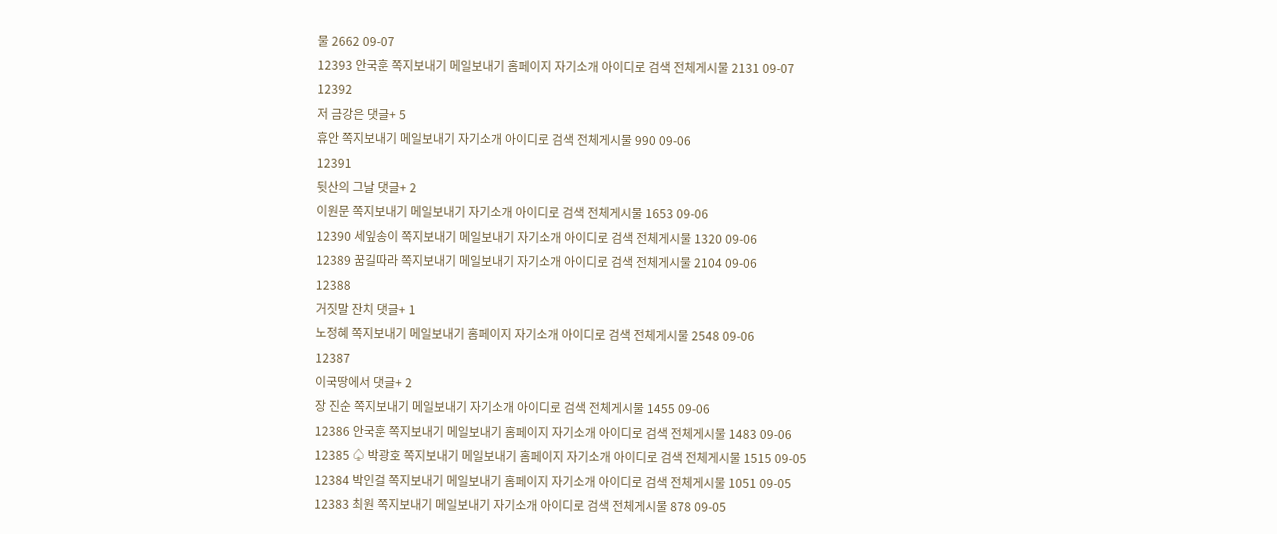물 2662 09-07
12393 안국훈 쪽지보내기 메일보내기 홈페이지 자기소개 아이디로 검색 전체게시물 2131 09-07
12392
저 금강은 댓글+ 5
휴안 쪽지보내기 메일보내기 자기소개 아이디로 검색 전체게시물 990 09-06
12391
뒷산의 그날 댓글+ 2
이원문 쪽지보내기 메일보내기 자기소개 아이디로 검색 전체게시물 1653 09-06
12390 세잎송이 쪽지보내기 메일보내기 자기소개 아이디로 검색 전체게시물 1320 09-06
12389 꿈길따라 쪽지보내기 메일보내기 자기소개 아이디로 검색 전체게시물 2104 09-06
12388
거짓말 잔치 댓글+ 1
노정혜 쪽지보내기 메일보내기 홈페이지 자기소개 아이디로 검색 전체게시물 2548 09-06
12387
이국땅에서 댓글+ 2
장 진순 쪽지보내기 메일보내기 자기소개 아이디로 검색 전체게시물 1455 09-06
12386 안국훈 쪽지보내기 메일보내기 홈페이지 자기소개 아이디로 검색 전체게시물 1483 09-06
12385 ♤ 박광호 쪽지보내기 메일보내기 홈페이지 자기소개 아이디로 검색 전체게시물 1515 09-05
12384 박인걸 쪽지보내기 메일보내기 홈페이지 자기소개 아이디로 검색 전체게시물 1051 09-05
12383 최원 쪽지보내기 메일보내기 자기소개 아이디로 검색 전체게시물 878 09-05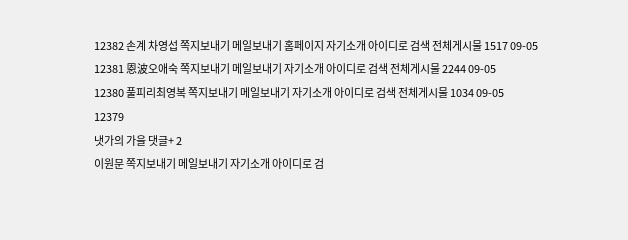12382 손계 차영섭 쪽지보내기 메일보내기 홈페이지 자기소개 아이디로 검색 전체게시물 1517 09-05
12381 恩波오애숙 쪽지보내기 메일보내기 자기소개 아이디로 검색 전체게시물 2244 09-05
12380 풀피리최영복 쪽지보내기 메일보내기 자기소개 아이디로 검색 전체게시물 1034 09-05
12379
냇가의 가을 댓글+ 2
이원문 쪽지보내기 메일보내기 자기소개 아이디로 검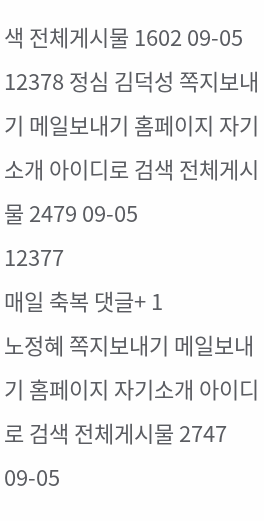색 전체게시물 1602 09-05
12378 정심 김덕성 쪽지보내기 메일보내기 홈페이지 자기소개 아이디로 검색 전체게시물 2479 09-05
12377
매일 축복 댓글+ 1
노정혜 쪽지보내기 메일보내기 홈페이지 자기소개 아이디로 검색 전체게시물 2747 09-05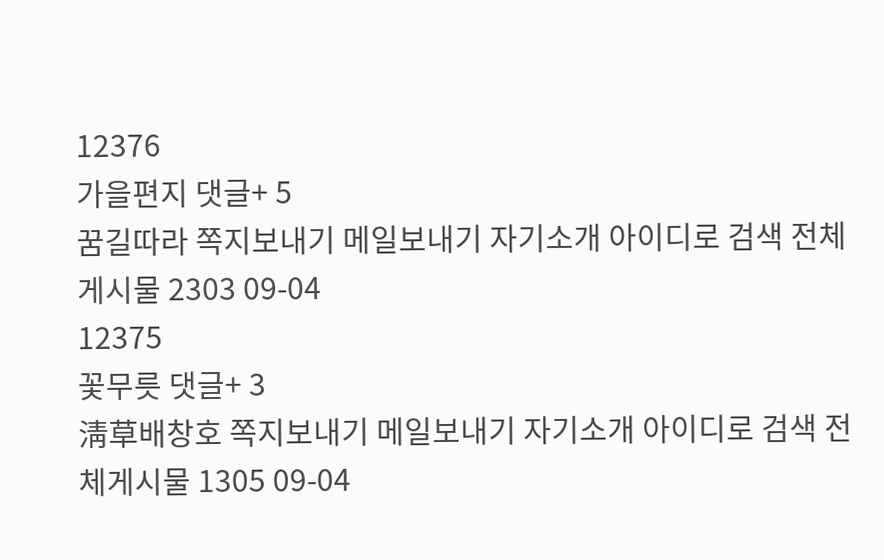12376
가을편지 댓글+ 5
꿈길따라 쪽지보내기 메일보내기 자기소개 아이디로 검색 전체게시물 2303 09-04
12375
꽃무릇 댓글+ 3
淸草배창호 쪽지보내기 메일보내기 자기소개 아이디로 검색 전체게시물 1305 09-04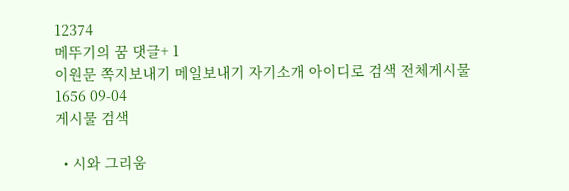12374
메뚜기의 꿈 댓글+ 1
이원문 쪽지보내기 메일보내기 자기소개 아이디로 검색 전체게시물 1656 09-04
게시물 검색

  • 시와 그리움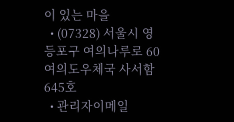이 있는 마을
  • (07328) 서울시 영등포구 여의나루로 60 여의도우체국 사서함 645호
  • 관리자이메일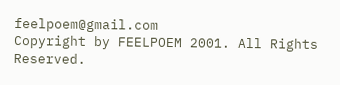feelpoem@gmail.com
Copyright by FEELPOEM 2001. All Rights Reserved.